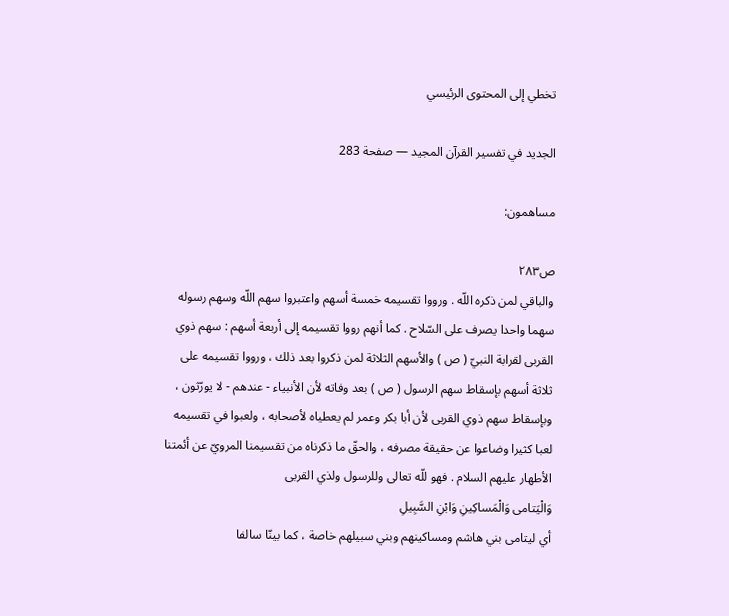تخطي إلى المحتوى الرئيسي

الجديد في تفسير القرآن المجيد — صفحة 283

مساهمون:

ص٢٨٣
والباقي لمن ذكره اللّه . ورووا تقسيمه خمسة أسهم واعتبروا سهم اللّه وسهم رسوله سهما واحدا يصرف على السّلاح . كما أنهم رووا تقسيمه إلى أربعة أسهم : سهم ذوي القربى لقرابة النبيّ ( ص ) والأسهم الثلاثة لمن ذكروا بعد ذلك ، ورووا تقسيمه على ثلاثة أسهم بإسقاط سهم الرسول ( ص ) بعد وفاته لأن الأنبياء - عندهم - لا يورّثون ، وبإسقاط سهم ذوي القربى لأن أبا بكر وعمر لم يعطياه لأصحابه ، ولعبوا في تقسيمه لعبا كثيرا وضاعوا عن حقيقة مصرفه ، والحقّ ما ذكرناه من تقسيمنا المرويّ عن أئمتنا الأطهار عليهم السلام . فهو للّه تعالى وللرسول ولذي القربى
وَالْيَتامى وَالْمَساكِينِ وَابْنِ السَّبِيلِ
أي ليتامى بني هاشم ومساكينهم وبني سبيلهم خاصة ، كما بينّا سالفا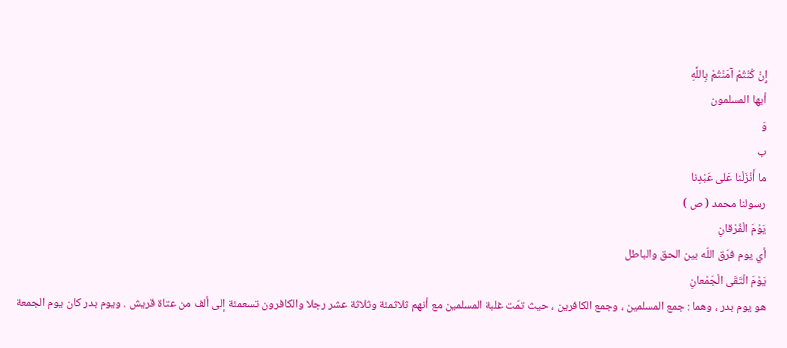إِنْ كُنْتُمْ آمَنْتُمْ بِاللَّهِ
أيها المسلمون
وَ
ب
ما أَنْزَلْنا عَلى عَبْدِنا
رسولنا محمد ( ص )
يَوْمَ الْفُرْقانِ
أي يوم فرّق اللّه بين الحق والباطل
يَوْمَ الْتَقَى الْجَمْعانِ
هو يوم بدر ، وهما : جمع المسلمين ، وجمع الكافرين ، حيث تمّت غلبة المسلمين مع أنهم ثلاثمئة وثلاثة عشر رجلا والكافرون تسعمئة إلى ألف من عتاة قريش . ويوم بدر كان يوم الجمعة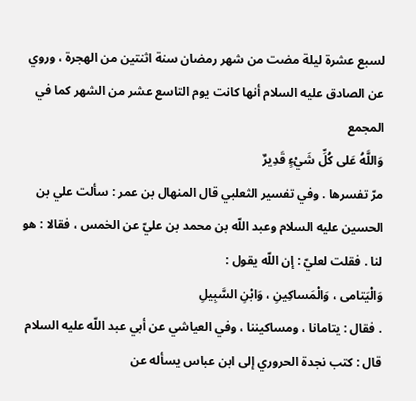لسبع عشرة ليلة مضت من شهر رمضان سنة اثنتين من الهجرة ، وروي عن الصادق عليه السلام أنها كانت يوم التاسع عشر من الشهر كما في المجمع
وَاللَّهُ عَلى كُلِّ شَيْءٍ قَدِيرٌ
مرّ تفسرها . وفي تفسير الثعلبي قال المنهال بن عمر : سألت علي بن الحسين عليه السلام وعبد اللّه بن محمد بن عليّ عن الخمس ، فقالا : هو لنا . فقلت لعليّ : إن اللّه يقول :
وَالْيَتامى ، وَالْمَساكِينِ ، وَابْنِ السَّبِيلِ
. فقال : يتامانا ، ومساكيننا ، وفي العياشي عن أبي عبد اللّه عليه السلام قال : كتب نجدة الحروري إلى ابن عباس يسأله عن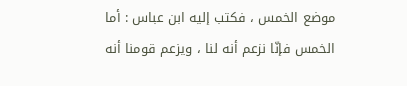موضع الخمس ، فكتب إليه ابن عباس : أما الخمس فإنّا نزعم أنه لنا ، ويزعم قومنا أنه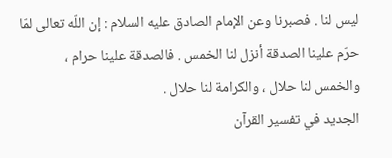ليس لنا . فصبرنا وعن الإمام الصادق عليه السلام : إن اللّه تعالى لمّا حرّم علينا الصدقة أنزل لنا الخمس . فالصدقة علينا حرام ، والخمس لنا حلال ، والكرامة لنا حلال .
الجديد في تفسير القرآن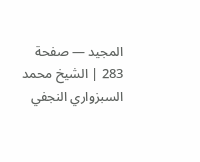المجيد — صفحة 283 | الشيخ محمد السبزواري النجفي